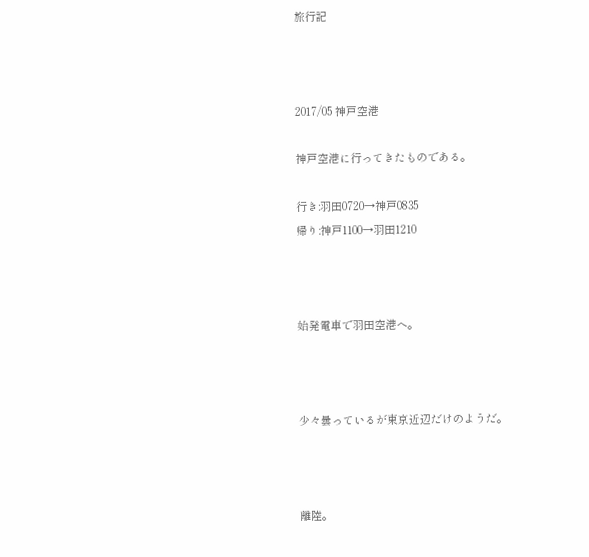旅行記



2017/05 神戸空港

神戸空港に行ってきたものである。

行き:羽田0720→神戸0835
帰り:神戸1100→羽田1210



始発電車で羽田空港へ。



少々曇っているが東京近辺だけのようだ。



離陸。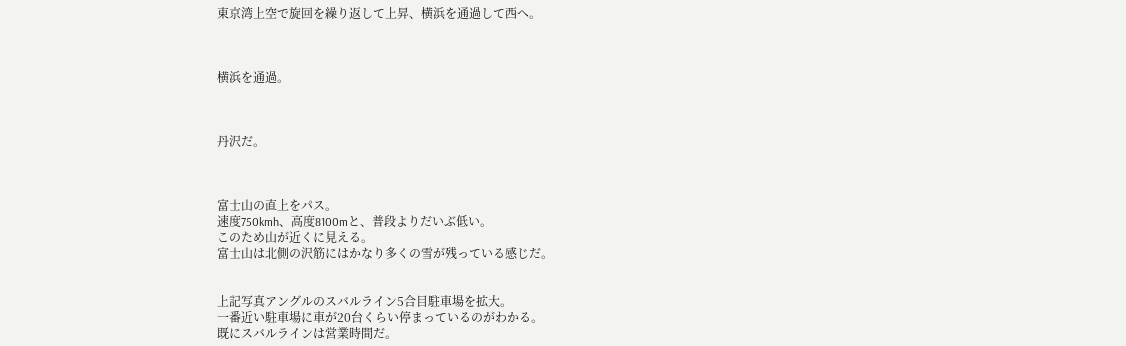東京湾上空で旋回を繰り返して上昇、横浜を通過して西へ。



横浜を通過。



丹沢だ。



富士山の直上をパス。
速度750kmh、高度8100mと、普段よりだいぶ低い。
このため山が近くに見える。
富士山は北側の沢筋にはかなり多くの雪が残っている感じだ。


上記写真アングルのスバルライン5合目駐車場を拡大。
一番近い駐車場に車が20台くらい停まっているのがわかる。
既にスバルラインは営業時間だ。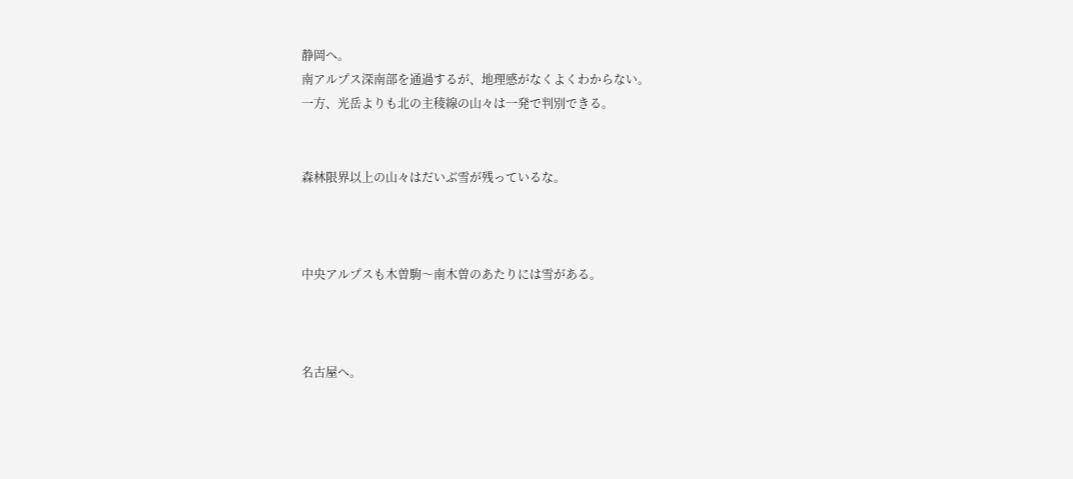静岡へ。
南アルプス深南部を通過するが、地理感がなくよくわからない。
一方、光岳よりも北の主稜線の山々は一発で判別できる。


森林限界以上の山々はだいぶ雪が残っているな。



中央アルプスも木曽駒〜南木曽のあたりには雪がある。



名古屋へ。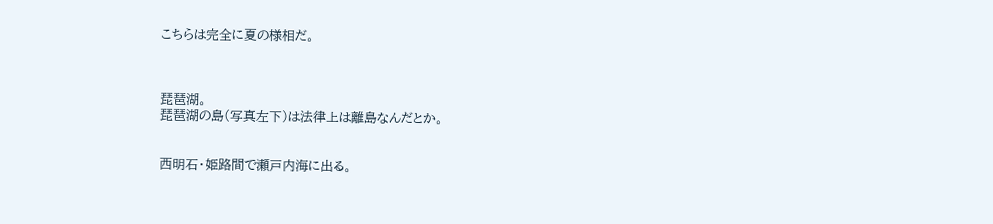こちらは完全に夏の様相だ。



琵琶湖。
琵琶湖の島(写真左下)は法律上は離島なんだとか。


西明石・姫路間で瀬戸内海に出る。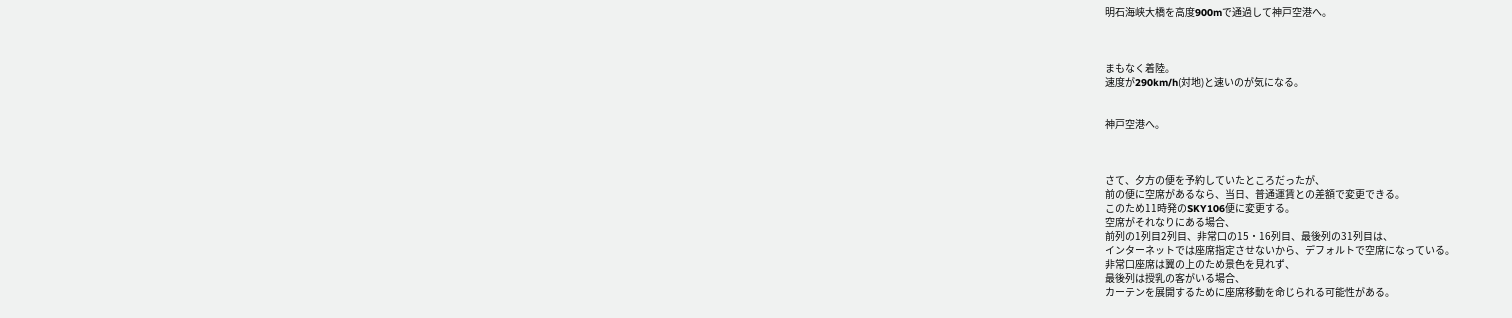明石海峡大橋を高度900mで通過して神戸空港へ。



まもなく着陸。
速度が290km/h(対地)と速いのが気になる。


神戸空港へ。



さて、夕方の便を予約していたところだったが、
前の便に空席があるなら、当日、普通運賃との差額で変更できる。
このため11時発のSKY106便に変更する。
空席がそれなりにある場合、
前列の1列目2列目、非常口の15・16列目、最後列の31列目は、
インターネットでは座席指定させないから、デフォルトで空席になっている。
非常口座席は翼の上のため景色を見れず、
最後列は授乳の客がいる場合、
カーテンを展開するために座席移動を命じられる可能性がある。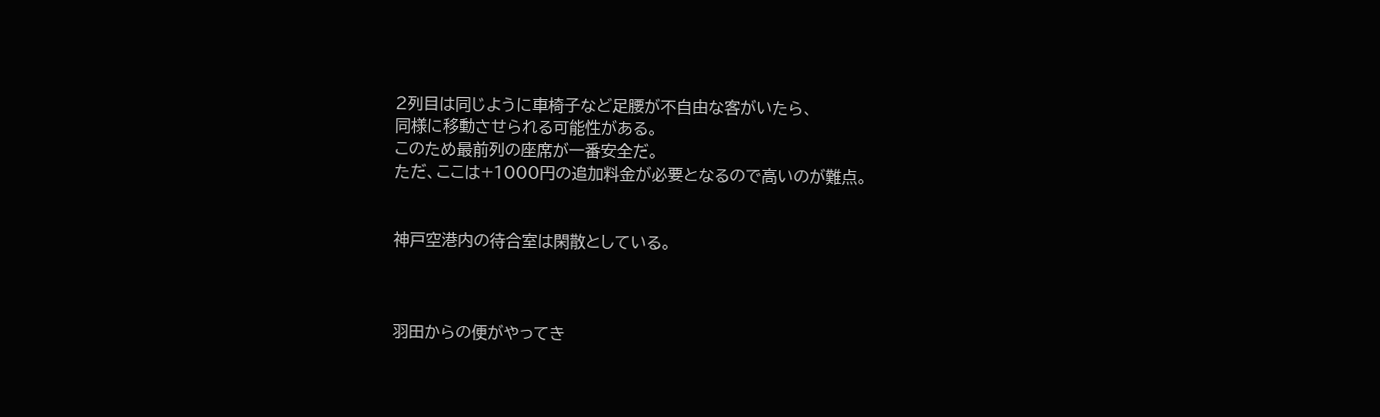2列目は同じように車椅子など足腰が不自由な客がいたら、
同様に移動させられる可能性がある。
このため最前列の座席が一番安全だ。
ただ、ここは+1000円の追加料金が必要となるので高いのが難点。


神戸空港内の待合室は閑散としている。



羽田からの便がやってき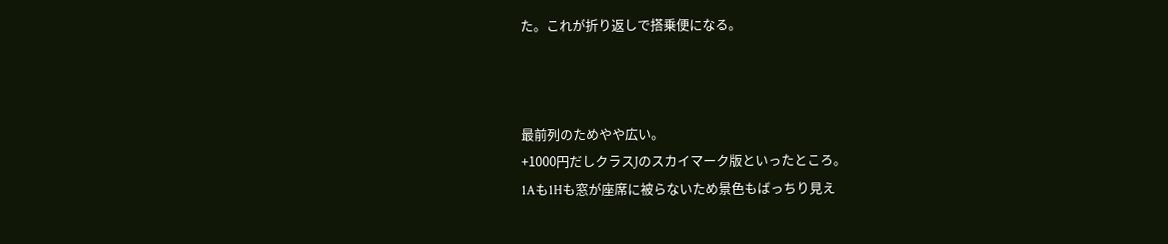た。これが折り返しで搭乗便になる。



最前列のためやや広い。
+1000円だしクラスJのスカイマーク版といったところ。
1Aも1Hも窓が座席に被らないため景色もばっちり見え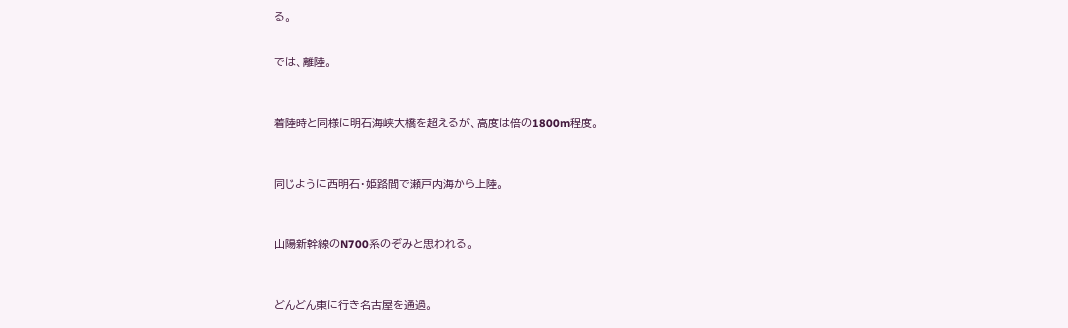る。


では、離陸。



着陸時と同様に明石海峡大橋を超えるが、高度は倍の1800m程度。



同じように西明石・姫路間で瀬戸内海から上陸。



山陽新幹線のN700系のぞみと思われる。



どんどん東に行き名古屋を通過。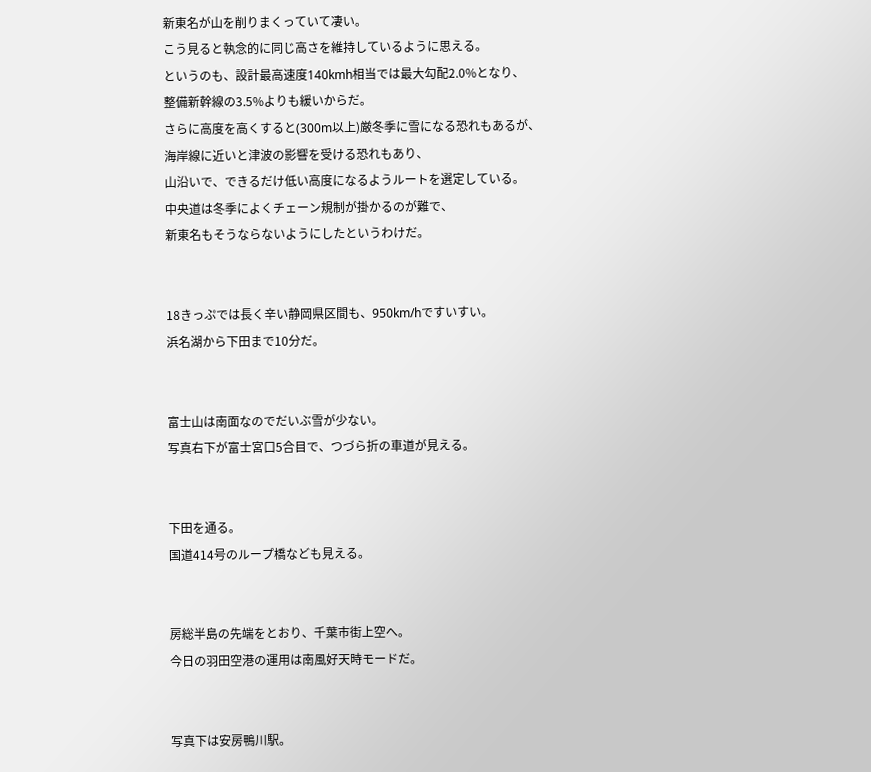新東名が山を削りまくっていて凄い。
こう見ると執念的に同じ高さを維持しているように思える。
というのも、設計最高速度140kmh相当では最大勾配2.0%となり、
整備新幹線の3.5%よりも緩いからだ。
さらに高度を高くすると(300m以上)厳冬季に雪になる恐れもあるが、
海岸線に近いと津波の影響を受ける恐れもあり、
山沿いで、できるだけ低い高度になるようルートを選定している。
中央道は冬季によくチェーン規制が掛かるのが難で、
新東名もそうならないようにしたというわけだ。


18きっぷでは長く辛い静岡県区間も、950km/hですいすい。
浜名湖から下田まで10分だ。


富士山は南面なのでだいぶ雪が少ない。
写真右下が富士宮口5合目で、つづら折の車道が見える。


下田を通る。
国道414号のループ橋なども見える。


房総半島の先端をとおり、千葉市街上空へ。
今日の羽田空港の運用は南風好天時モードだ。


写真下は安房鴨川駅。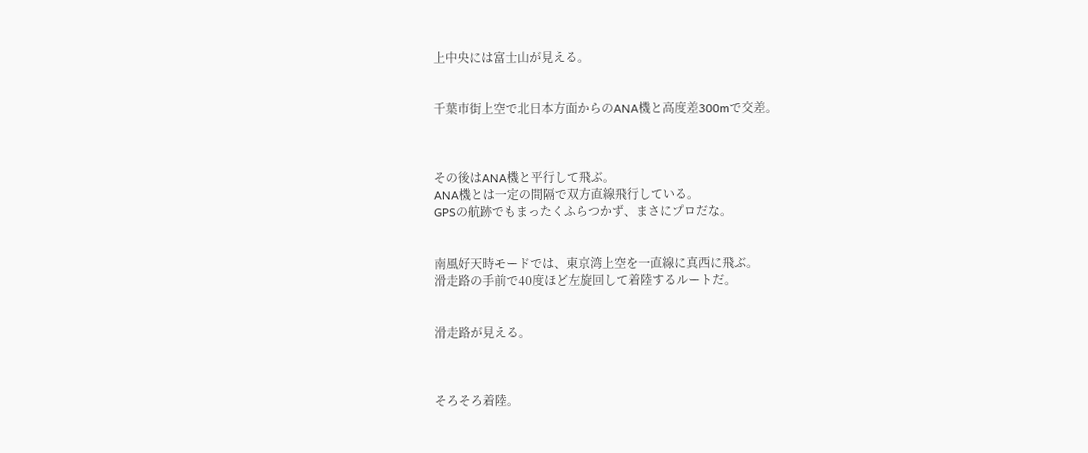上中央には富士山が見える。


千葉市街上空で北日本方面からのANA機と高度差300mで交差。



その後はANA機と平行して飛ぶ。
ANA機とは一定の間隔で双方直線飛行している。
GPSの航跡でもまったくふらつかず、まさにプロだな。


南風好天時モードでは、東京湾上空を一直線に真西に飛ぶ。
滑走路の手前で40度ほど左旋回して着陸するルートだ。


滑走路が見える。



そろそろ着陸。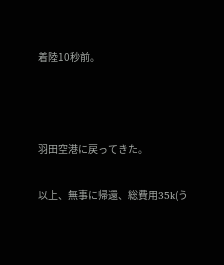着陸10秒前。



羽田空港に戻ってきた。

以上、無事に帰還、総費用35k(う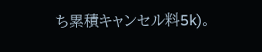ち累積キャンセル料5k)。